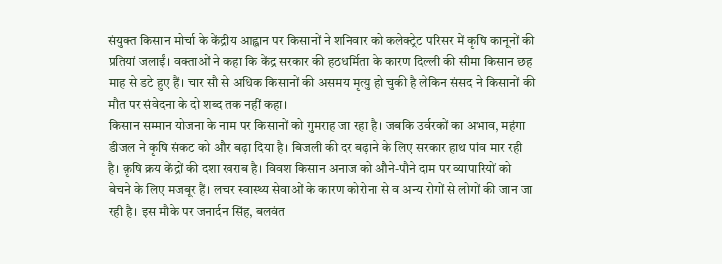संयुक्त किसान मोर्चा के केंद्रीय आह्वान पर किसानों ने शनिवार को कलेक्ट्रेट परिसर में कृषि कानूनों की प्रतियां जलाईं। वक्ताओं ने कहा कि केंद्र सरकार की हठधर्मिता के कारण दिल्ली की सीमा किसान छह माह से डटे हुए हैं। चार सौ से अधिक किसानों की असमय मृत्यु हो चुकी है लेकिन संसद ने किसानों की मौत पर संवेदना के दो शब्द तक नहीं कहा।
किसान सम्मान योजना के नाम पर किसानों को गुमराह जा रहा है। जबकि उर्वरकों का अभाव, महंगा डीजल ने कृषि संकट को और बढ़ा दिया है। बिजली की दर बढ़ाने के लिए सरकार हाथ पांव मार रही है। क़ृषि क्रय केंद्रों की दशा खराब है। विवश किसान अनाज को औने-पौने दाम पर व्यापारियों को बेचने के लिए मजबूर हैं। लचर स्वास्थ्य सेवाओं के कारण कोरोना से व अन्य रोगों से लोगों की जान जा रही है। इस मौके पर जनार्दन सिंह, बलवंत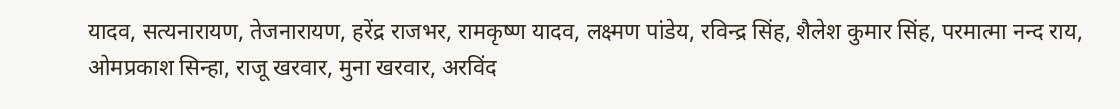यादव, सत्यनारायण, तेजनारायण, हरेंद्र राजभर, रामकृष्ण यादव, लक्ष्मण पांडेय, रविन्द्र सिंह, शैलेश कुमार सिंह, परमात्मा नन्द राय, ओमप्रकाश सिन्हा, राजू खरवार, मुना खरवार, अरविंद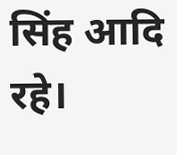सिंह आदि रहे।